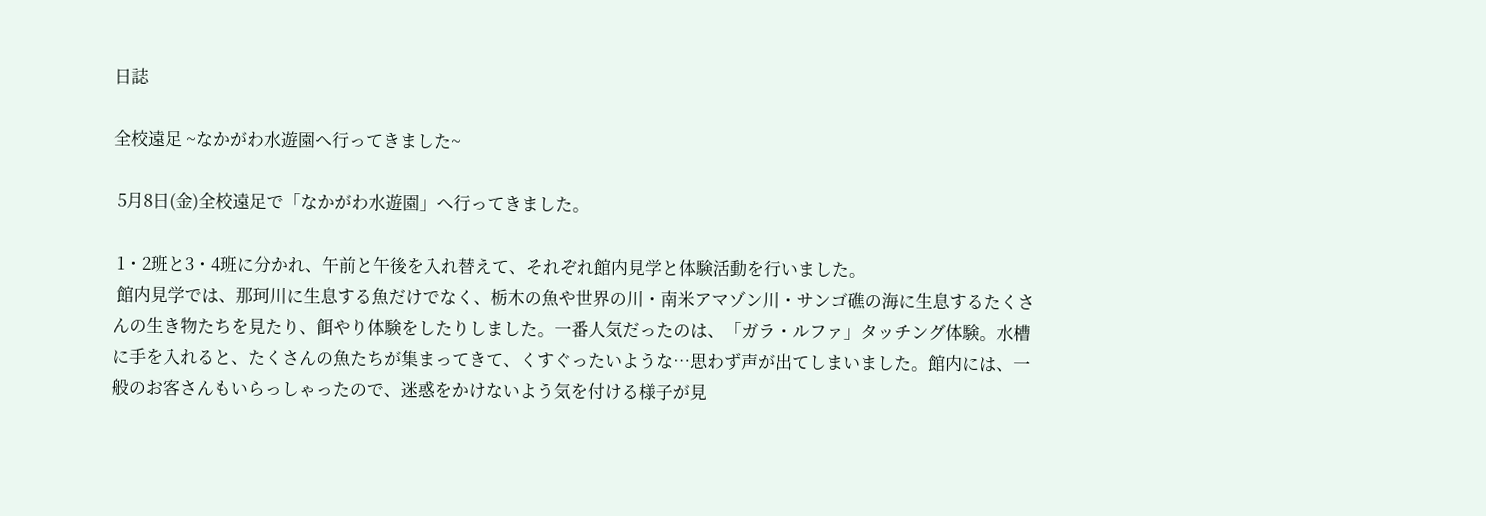日誌

全校遠足 ~なかがわ水遊園へ行ってきました~

 5月8日(金)全校遠足で「なかがわ水遊園」へ行ってきました。

 1・2班と3・4班に分かれ、午前と午後を入れ替えて、それぞれ館内見学と体験活動を行いました。
 館内見学では、那珂川に生息する魚だけでなく、栃木の魚や世界の川・南米アマゾン川・サンゴ礁の海に生息するたくさんの生き物たちを見たり、餌やり体験をしたりしました。一番人気だったのは、「ガラ・ルファ」タッチング体験。水槽に手を入れると、たくさんの魚たちが集まってきて、くすぐったいような…思わず声が出てしまいました。館内には、一般のお客さんもいらっしゃったので、迷惑をかけないよう気を付ける様子が見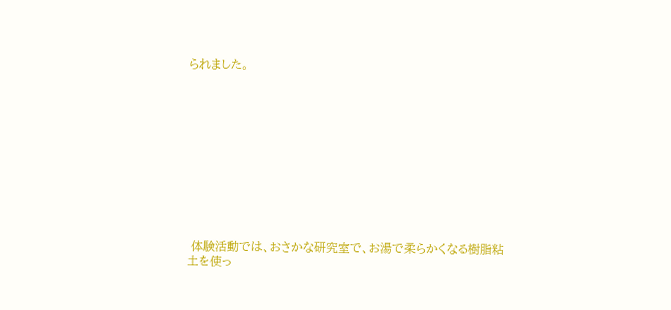られました。











 体験活動では、おさかな研究室で、お湯で柔らかくなる樹脂粘土を使っ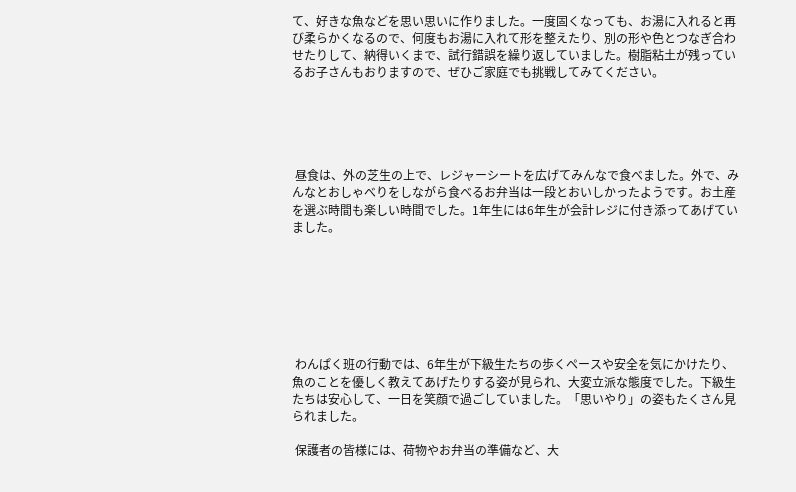て、好きな魚などを思い思いに作りました。一度固くなっても、お湯に入れると再び柔らかくなるので、何度もお湯に入れて形を整えたり、別の形や色とつなぎ合わせたりして、納得いくまで、試行錯誤を繰り返していました。樹脂粘土が残っているお子さんもおりますので、ぜひご家庭でも挑戦してみてください。





 昼食は、外の芝生の上で、レジャーシートを広げてみんなで食べました。外で、みんなとおしゃべりをしながら食べるお弁当は一段とおいしかったようです。お土産を選ぶ時間も楽しい時間でした。1年生には6年生が会計レジに付き添ってあげていました。







 わんぱく班の行動では、6年生が下級生たちの歩くペースや安全を気にかけたり、魚のことを優しく教えてあげたりする姿が見られ、大変立派な態度でした。下級生たちは安心して、一日を笑顔で過ごしていました。「思いやり」の姿もたくさん見られました。

 保護者の皆様には、荷物やお弁当の準備など、大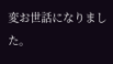変お世話になりました。